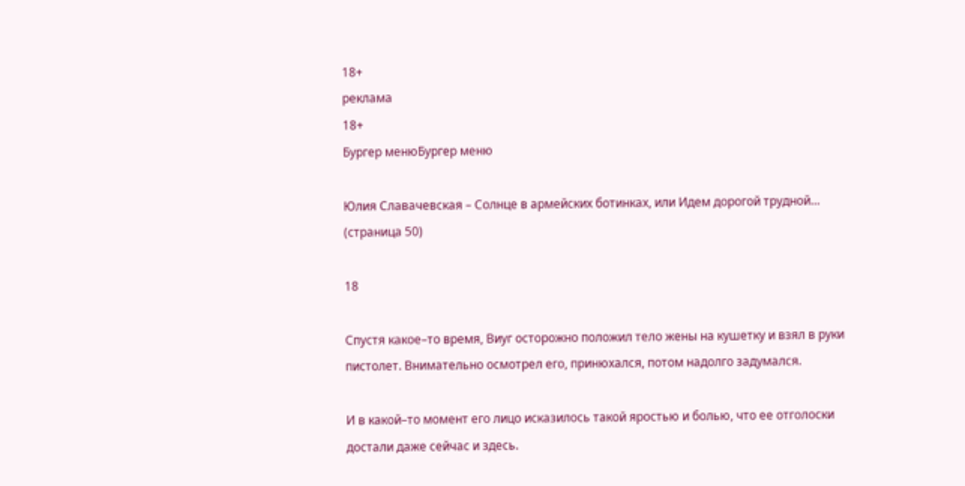18+
реклама
18+
Бургер менюБургер меню

Юлия Славачевская – Солнце в армейских ботинках, или Идем дорогой трудной… (страница 50)

18

Спустя какое–то время, Виуг осторожно положил тело жены на кушетку и взял в руки пистолет. Внимательно осмотрел его, принюхался, потом надолго задумался.

И в какой–то момент его лицо исказилось такой яростью и болью, что ее отголоски достали даже сейчас и здесь.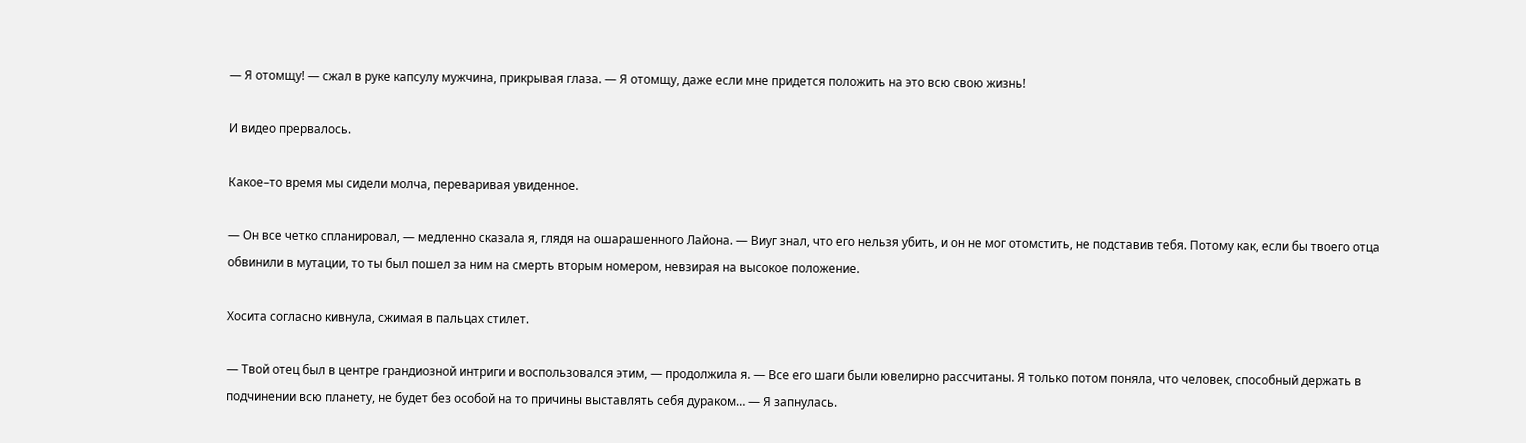— Я отомщу! — сжал в руке капсулу мужчина, прикрывая глаза. — Я отомщу, даже если мне придется положить на это всю свою жизнь!

И видео прервалось.

Какое–то время мы сидели молча, переваривая увиденное.

— Он все четко спланировал, — медленно сказала я, глядя на ошарашенного Лайона. — Виуг знал, что его нельзя убить, и он не мог отомстить, не подставив тебя. Потому как, если бы твоего отца обвинили в мутации, то ты был пошел за ним на смерть вторым номером, невзирая на высокое положение.

Хосита согласно кивнула, сжимая в пальцах стилет.

— Твой отец был в центре грандиозной интриги и воспользовался этим, — продолжила я. — Все его шаги были ювелирно рассчитаны. Я только потом поняла, что человек, способный держать в подчинении всю планету, не будет без особой на то причины выставлять себя дураком… — Я запнулась.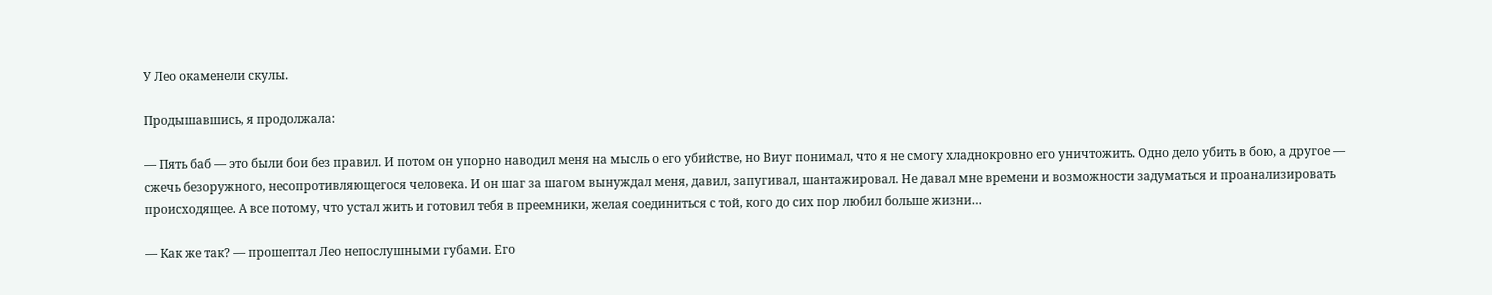У Лео окаменели скулы.

Продышавшись, я продолжала:

— Пять баб — это были бои без правил. И потом он упорно наводил меня на мысль о его убийстве, но Виуг понимал, что я не смогу хладнокровно его уничтожить. Одно дело убить в бою, а другое — сжечь безоружного, несопротивляющегося человека. И он шаг за шагом вынуждал меня, давил, запугивал, шантажировал. Не давал мне времени и возможности задуматься и проанализировать происходящее. А все потому, что устал жить и готовил тебя в преемники, желая соединиться с той, кого до сих пор любил больше жизни…

— Как же так? — прошептал Лео непослушными губами. Его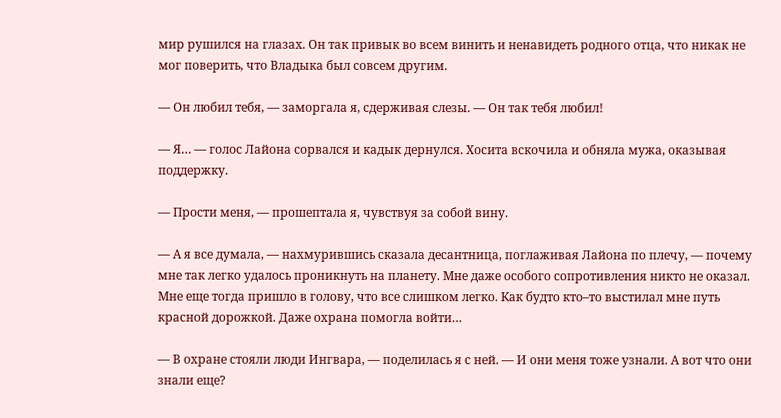мир рушился на глазах. Он так привык во всем винить и ненавидеть родного отца, что никак не мог поверить, что Владыка был совсем другим.

— Он любил тебя, — заморгала я, сдерживая слезы. — Он так тебя любил!

— Я… — голос Лайона сорвался и кадык дернулся. Хосита вскочила и обняла мужа, оказывая поддержку.

— Прости меня, — прошептала я, чувствуя за собой вину.

— А я все думала, — нахмурившись сказала десантница, поглаживая Лайона по плечу, — почему мне так легко удалось проникнуть на планету. Мне даже особого сопротивления никто не оказал. Мне еще тогда пришло в голову, что все слишком легко. Как будто кто–то выстилал мне путь красной дорожкой. Даже охрана помогла войти…

— В охране стояли люди Ингвара, — поделилась я с ней. — И они меня тоже узнали. А вот что они знали еще?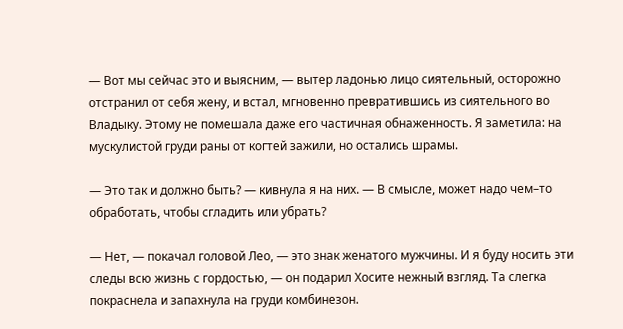— Вот мы сейчас это и выясним, — вытер ладонью лицо сиятельный, осторожно отстранил от себя жену, и встал, мгновенно превратившись из сиятельного во Владыку. Этому не помешала даже его частичная обнаженность. Я заметила: на мускулистой груди раны от когтей зажили, но остались шрамы.

— Это так и должно быть? — кивнула я на них. — В смысле, может надо чем–то обработать, чтобы сгладить или убрать?

— Нет, — покачал головой Лео, — это знак женатого мужчины. И я буду носить эти следы всю жизнь с гордостью, — он подарил Хосите нежный взгляд. Та слегка покраснела и запахнула на груди комбинезон.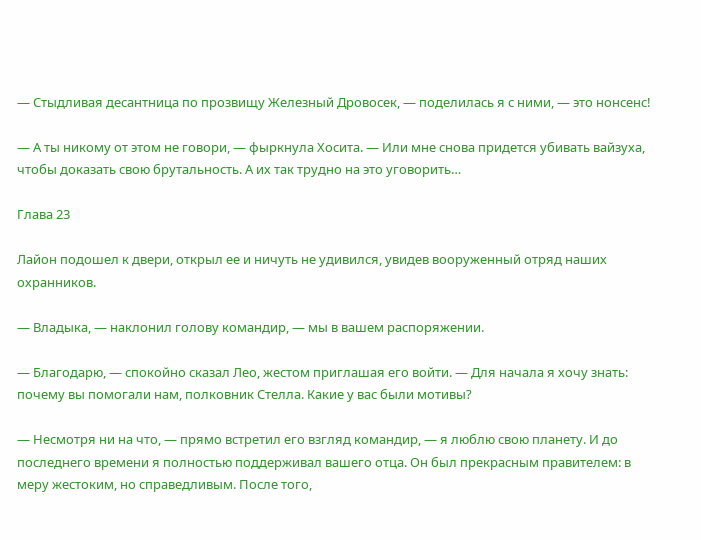— Стыдливая десантница по прозвищу Железный Дровосек, — поделилась я с ними, — это нонсенс!

— А ты никому от этом не говори, — фыркнула Хосита. — Или мне снова придется убивать вайзуха, чтобы доказать свою брутальность. А их так трудно на это уговорить…

Глава 23

Лайон подошел к двери, открыл ее и ничуть не удивился, увидев вооруженный отряд наших охранников.

— Владыка, — наклонил голову командир, — мы в вашем распоряжении.

— Благодарю, — спокойно сказал Лео, жестом приглашая его войти. — Для начала я хочу знать: почему вы помогали нам, полковник Стелла. Какие у вас были мотивы?

— Несмотря ни на что, — прямо встретил его взгляд командир, — я люблю свою планету. И до последнего времени я полностью поддерживал вашего отца. Он был прекрасным правителем: в меру жестоким, но справедливым. После того,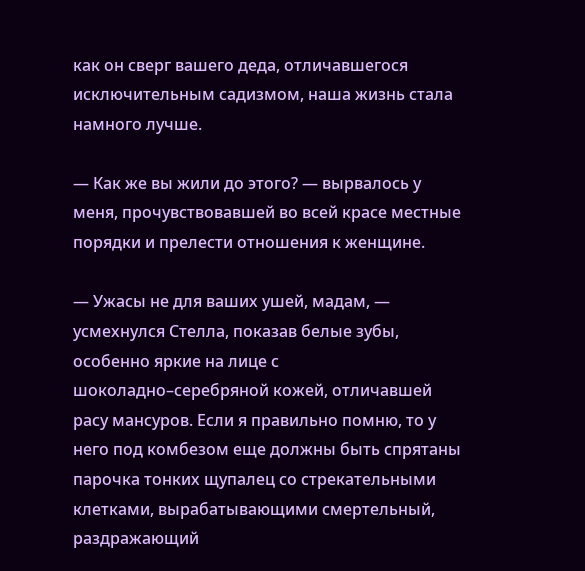как он сверг вашего деда, отличавшегося исключительным садизмом, наша жизнь стала намного лучше.

— Как же вы жили до этого? — вырвалось у меня, прочувствовавшей во всей красе местные порядки и прелести отношения к женщине.

— Ужасы не для ваших ушей, мадам, — усмехнулся Стелла, показав белые зубы, особенно яркие на лице с шоколадно–серебряной кожей, отличавшей расу мансуров. Если я правильно помню, то у него под комбезом еще должны быть спрятаны парочка тонких щупалец со стрекательными клетками, вырабатывающими смертельный, раздражающий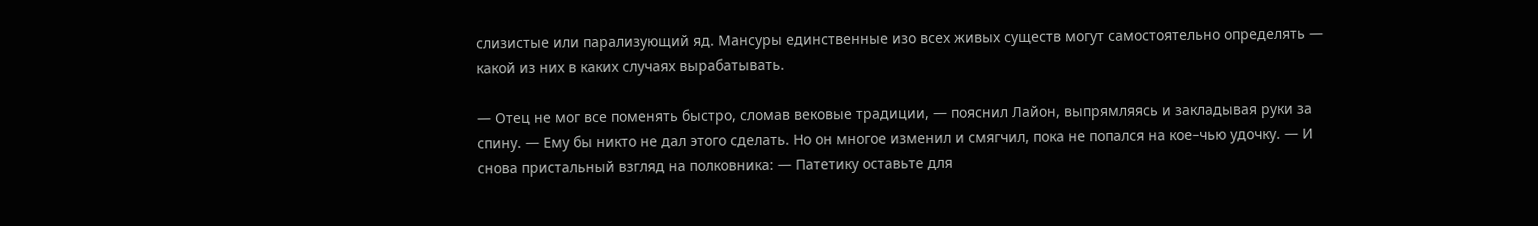слизистые или парализующий яд. Мансуры единственные изо всех живых существ могут самостоятельно определять — какой из них в каких случаях вырабатывать.

— Отец не мог все поменять быстро, сломав вековые традиции, — пояснил Лайон, выпрямляясь и закладывая руки за спину. — Ему бы никто не дал этого сделать. Но он многое изменил и смягчил, пока не попался на кое–чью удочку. — И снова пристальный взгляд на полковника: — Патетику оставьте для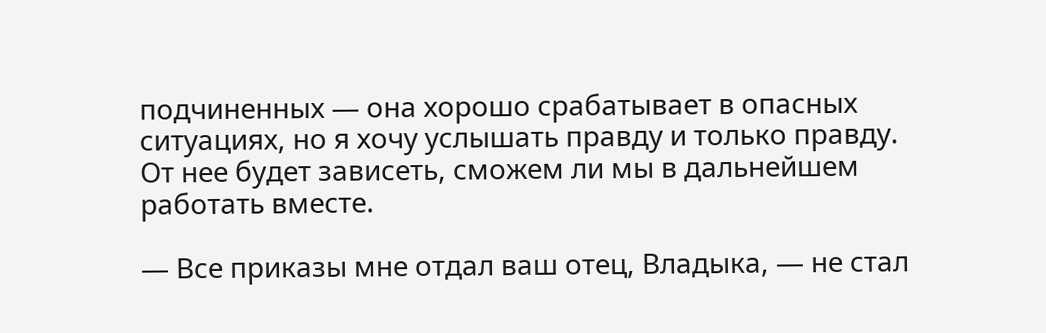подчиненных — она хорошо срабатывает в опасных ситуациях, но я хочу услышать правду и только правду. От нее будет зависеть, сможем ли мы в дальнейшем работать вместе.

— Все приказы мне отдал ваш отец, Владыка, — не стал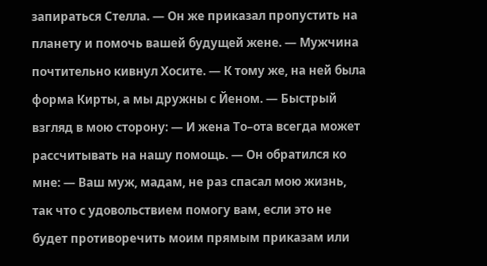запираться Стелла. — Он же приказал пропустить на планету и помочь вашей будущей жене. — Мужчина почтительно кивнул Хосите. — К тому же, на ней была форма Кирты, а мы дружны с Йеном. — Быстрый взгляд в мою сторону: — И жена То–ота всегда может рассчитывать на нашу помощь. — Он обратился ко мне: — Ваш муж, мадам, не раз спасал мою жизнь, так что с удовольствием помогу вам, если это не будет противоречить моим прямым приказам или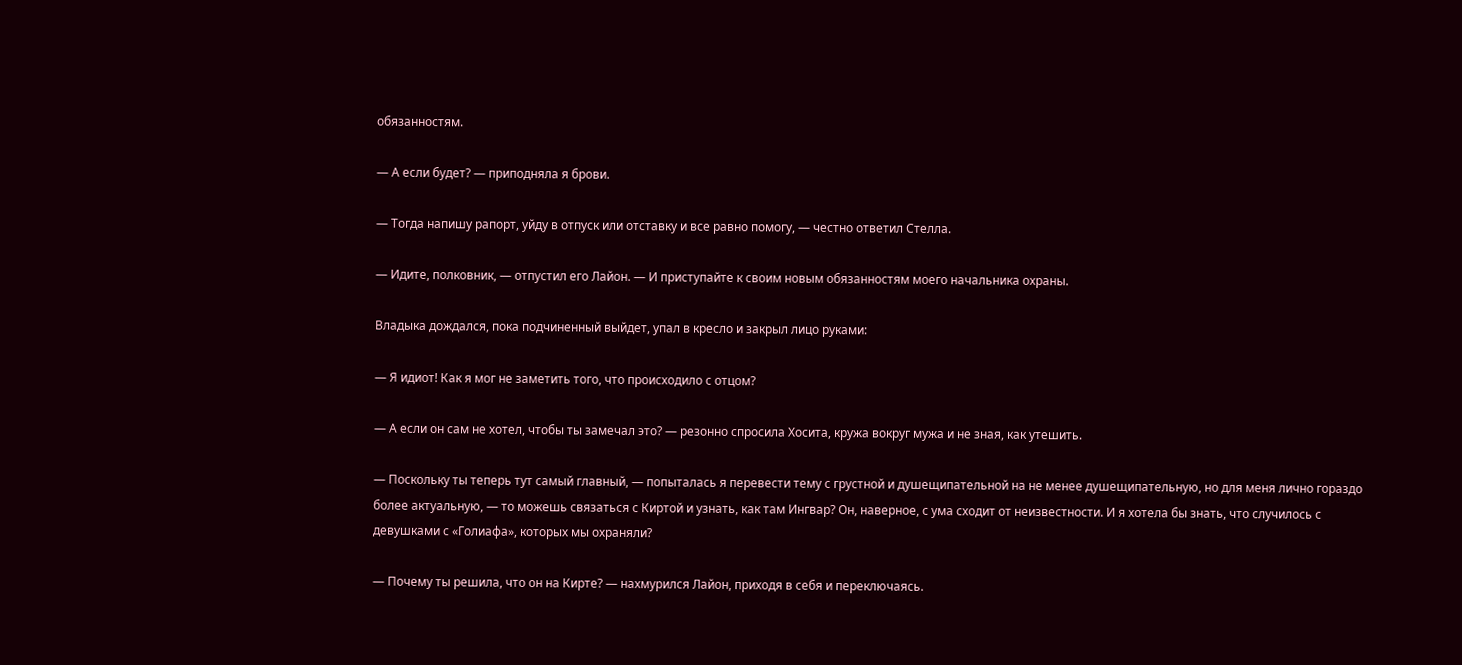обязанностям.

— А если будет? — приподняла я брови.

— Тогда напишу рапорт, уйду в отпуск или отставку и все равно помогу, — честно ответил Стелла.

— Идите, полковник, — отпустил его Лайон. — И приступайте к своим новым обязанностям моего начальника охраны.

Владыка дождался, пока подчиненный выйдет, упал в кресло и закрыл лицо руками:

— Я идиот! Как я мог не заметить того, что происходило с отцом?

— А если он сам не хотел, чтобы ты замечал это? — резонно спросила Хосита, кружа вокруг мужа и не зная, как утешить.

— Поскольку ты теперь тут самый главный, — попыталась я перевести тему с грустной и душещипательной на не менее душещипательную, но для меня лично гораздо более актуальную, — то можешь связаться с Киртой и узнать, как там Ингвар? Он, наверное, с ума сходит от неизвестности. И я хотела бы знать, что случилось с девушками с «Голиафа», которых мы охраняли?

— Почему ты решила, что он на Кирте? — нахмурился Лайон, приходя в себя и переключаясь.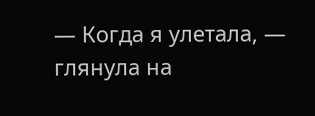— Когда я улетала, — глянула на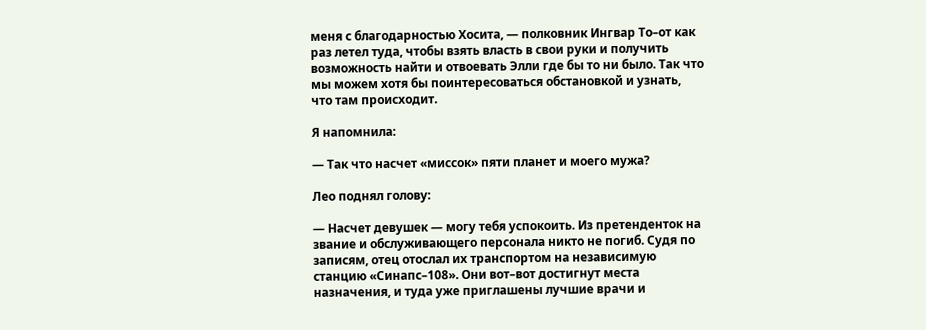меня с благодарностью Хосита, — полковник Ингвар То–от как раз летел туда, чтобы взять власть в свои руки и получить возможность найти и отвоевать Элли где бы то ни было. Так что мы можем хотя бы поинтересоваться обстановкой и узнать, что там происходит.

Я напомнила:

— Так что насчет «миссок» пяти планет и моего мужа?

Лео поднял голову:

— Насчет девушек — могу тебя успокоить. Из претенденток на звание и обслуживающего персонала никто не погиб. Судя по записям, отец отослал их транспортом на независимую станцию «Синапс–108». Они вот–вот достигнут места назначения, и туда уже приглашены лучшие врачи и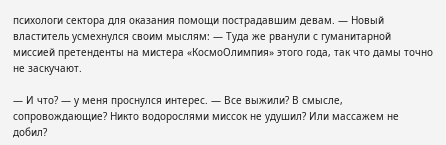психологи сектора для оказания помощи пострадавшим девам. — Новый властитель усмехнулся своим мыслям: — Туда же рванули с гуманитарной миссией претенденты на мистера «КосмоОлимпия» этого года, так что дамы точно не заскучают.

— И что? — у меня проснулся интерес. — Все выжили? В смысле, сопровождающие? Никто водорослями миссок не удушил? Или массажем не добил?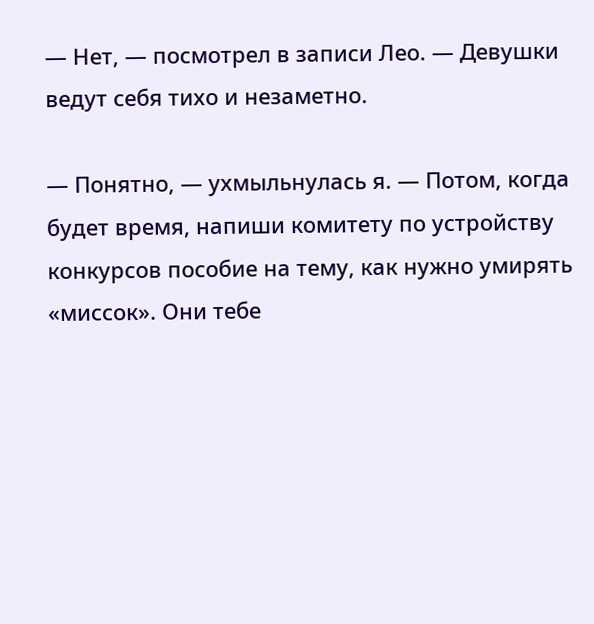— Нет, — посмотрел в записи Лео. — Девушки ведут себя тихо и незаметно.

— Понятно, — ухмыльнулась я. — Потом, когда будет время, напиши комитету по устройству конкурсов пособие на тему, как нужно умирять «миссок». Они тебе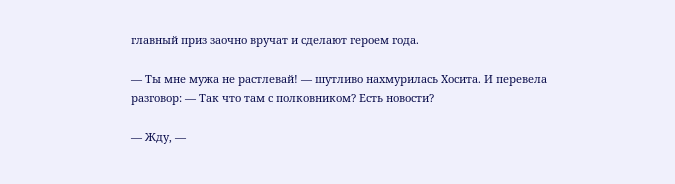главный приз заочно вручат и сделают героем года.

— Ты мне мужа не растлевай! — шутливо нахмурилась Хосита. И перевела разговор: — Так что там с полковником? Есть новости?

— Жду, —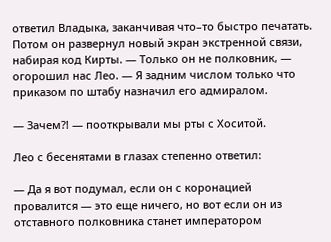ответил Владыка, заканчивая что–то быстро печатать. Потом он развернул новый экран экстренной связи, набирая код Кирты. — Только он не полковник, — огорошил нас Лео. — Я задним числом только что приказом по штабу назначил его адмиралом.

— Зачем⁈ — пооткрывали мы рты с Хоситой.

Лео с бесенятами в глазах степенно ответил:

— Да я вот подумал, если он с коронацией провалится — это еще ничего, но вот если он из отставного полковника станет императором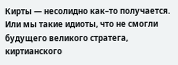Кирты — несолидно как–то получается. Или мы такие идиоты, что не смогли будущего великого стратега, киртианского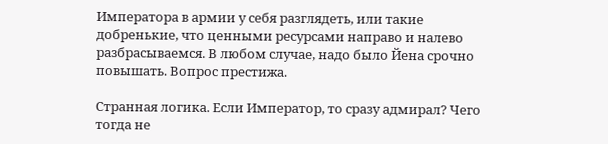Императора в армии у себя разглядеть, или такие добренькие, что ценными ресурсами направо и налево разбрасываемся. В любом случае, надо было Йена срочно повышать. Вопрос престижа.

Странная логика. Если Император, то сразу адмирал? Чего тогда не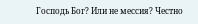Господь Бог? Или не мессия? Честно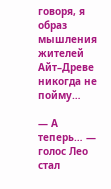говоря, я образ мышления жителей Айт–Древе никогда не пойму…

— А теперь… — голос Лео стал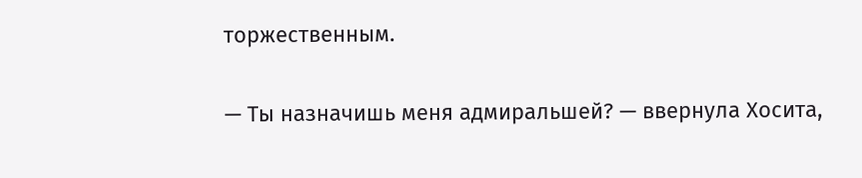торжественным.

— Ты назначишь меня адмиральшей? — ввернула Хосита,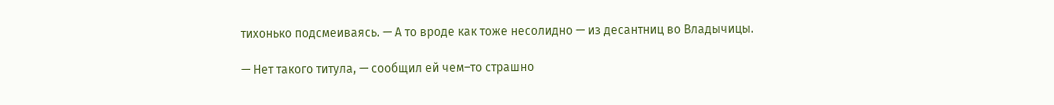тихонько подсмеиваясь. — А то вроде как тоже несолидно — из десантниц во Владычицы.

— Нет такого титула, — сообщил ей чем–то страшно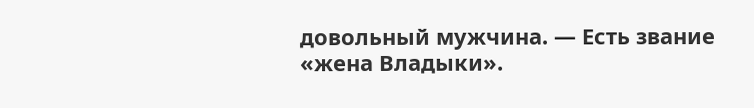довольный мужчина. — Есть звание «жена Владыки».